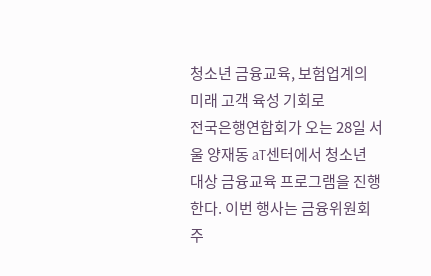청소년 금융교육, 보험업계의 미래 고객 육성 기회로
전국은행연합회가 오는 28일 서울 양재동 aT센터에서 청소년 대상 금융교육 프로그램을 진행한다. 이번 행사는 금융위원회 주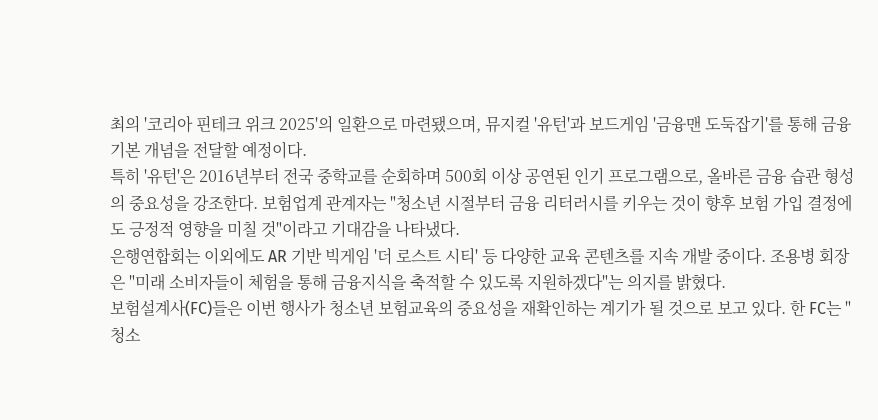최의 '코리아 핀테크 위크 2025'의 일환으로 마련됐으며, 뮤지컬 '유턴'과 보드게임 '금융맨 도둑잡기'를 통해 금융 기본 개념을 전달할 예정이다.
특히 '유턴'은 2016년부터 전국 중학교를 순회하며 500회 이상 공연된 인기 프로그램으로, 올바른 금융 습관 형성의 중요성을 강조한다. 보험업계 관계자는 "청소년 시절부터 금융 리터러시를 키우는 것이 향후 보험 가입 결정에도 긍정적 영향을 미칠 것"이라고 기대감을 나타냈다.
은행연합회는 이외에도 AR 기반 빅게임 '더 로스트 시티' 등 다양한 교육 콘텐츠를 지속 개발 중이다. 조용병 회장은 "미래 소비자들이 체험을 통해 금융지식을 축적할 수 있도록 지원하겠다"는 의지를 밝혔다.
보험설계사(FC)들은 이번 행사가 청소년 보험교육의 중요성을 재확인하는 계기가 될 것으로 보고 있다. 한 FC는 "청소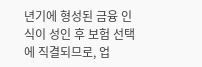년기에 형성된 금융 인식이 성인 후 보험 선택에 직결되므로, 업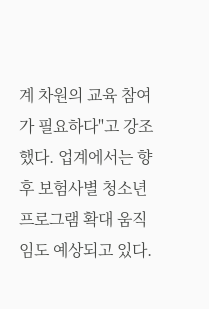계 차원의 교육 참여가 필요하다"고 강조했다. 업계에서는 향후 보험사별 청소년 프로그램 확대 움직임도 예상되고 있다.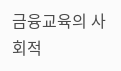금융교육의 사회적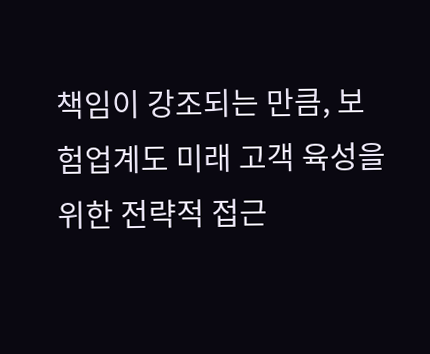책임이 강조되는 만큼, 보험업계도 미래 고객 육성을 위한 전략적 접근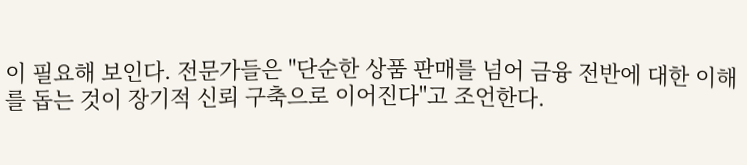이 필요해 보인다. 전문가들은 "단순한 상품 판매를 넘어 금융 전반에 대한 이해를 돕는 것이 장기적 신뢰 구축으로 이어진다"고 조언한다.